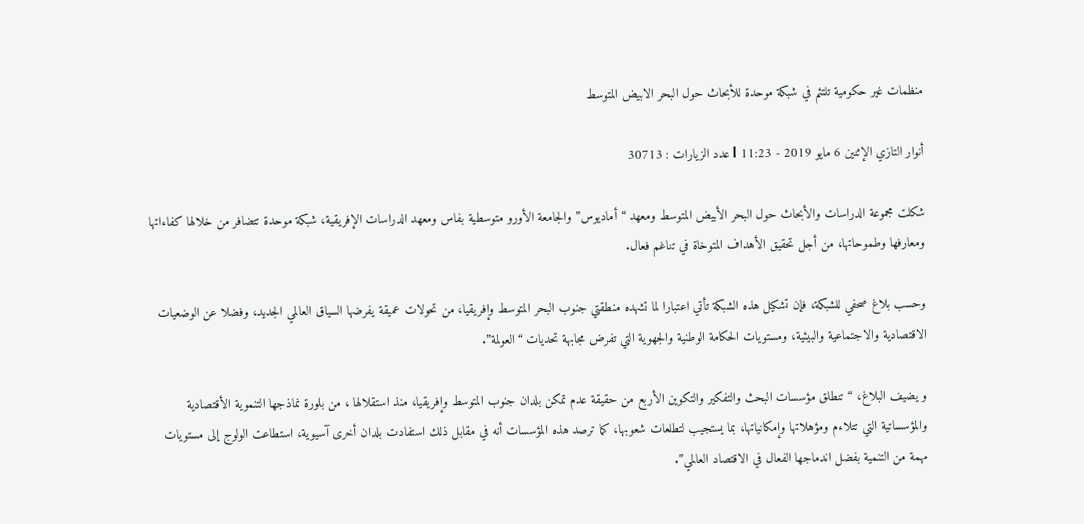منظمات غير حكومية تلتئم في شبكة موحدة للأبحاث حول البحر الابيض المتوسط

أنوار التازي الإثنين 6 مايو 2019 - 11:23 l عدد الزيارات : 30713

شكلت مجموعة الدراسات والأبحاث حول البحر الأبيض المتوسط ومعهد “أماديوس” والجامعة الأورو متوسطية بفاس ومعهد الدراسات الإفريقية، شبكة موحدة تتضافر من خلالها كفاءاتها ومعارفها وطموحاتها، من أجل تحقيق الأهداف المتوخاة في تناغم فعال.

وحسب بلاغ صحفي للشبكة، فإن تشكيل هذه الشبكة تأتي اعتبارا لما تشهده منطقتي جنوب البحر المتوسط وإفريقيا، من تحولات عميقة يفرضها السياق العالمي الجديد، وفضلا عن الوضعيات الاقتصادية والاجتماعية والبيئية، ومستويات الحكامة الوطنية والجهوية التي تفرض مجابهة تحديات “العولمة”.

و يضيف البلاغ، “تنطلق مؤسسات البحث والتفكير والتكوين الأربع من حقيقة عدم تمكن بلدان جنوب المتوسط وإفريقيا، منذ استقلالها ، من بلورة نماذجها التنموية الأقتصادية والمؤسساتية التي تتلاءم ومؤهلاتها وإمكانياتها، بما يستجيب لتطلعات شعوبها، كما ترصد هذه المؤسسات أنه في مقابل ذلك استفادت بلدان أخرى آسيوية، استطاعت الولوج إلى مستويات مهمة من التنمية بفضل اندماجها الفعال في الاقتصاد العالمي”.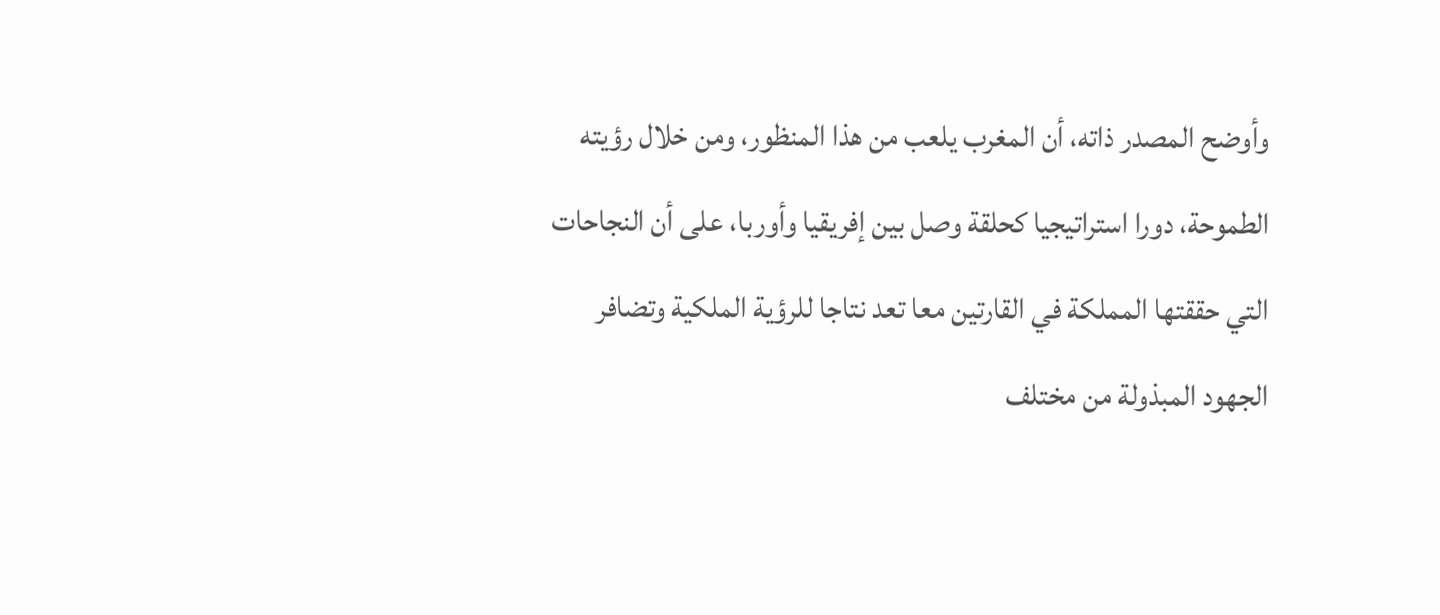وأوضح المصدر ذاته، أن المغرب يلعب من هذا المنظور، ومن خلال رؤيته الطموحة، دورا استراتيجيا كحلقة وصل بين إفريقيا وأوربا، على أن النجاحات التي حققتها المملكة في القارتين معا تعد نتاجا للرؤية الملكية وتضافر الجهود المبذولة من مختلف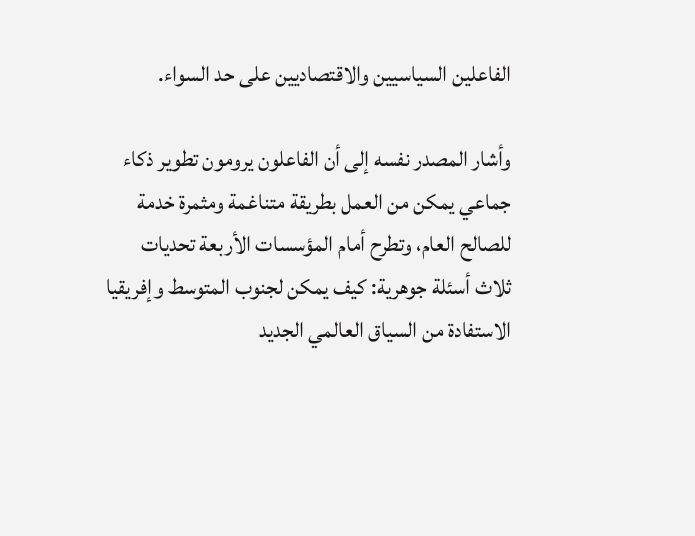الفاعلين السياسيين والاقتصاديين على حد السواء.

وأشار المصدر نفسه إلى أن الفاعلون يرومون تطوير ذكاء جماعي يمكن من العمل بطريقة متناغمة ومثمرة خدمة للصالح العام، وتطرح أمام المؤسسات الأربعة تحديات ثلاث أسئلة جوهرية: كيف يمكن لجنوب المتوسط وإفريقيا الاستفادة من السياق العالمي الجديد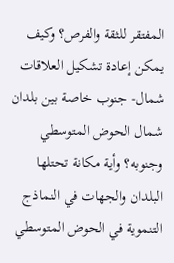المفتقر للثقة والفرص؟ وكيف يمكن إعادة تشكيل العلاقات شمال- جنوب خاصة بين بلدان شمال الحوض المتوسطي وجنوبه؟ وأية مكانة تحتلها البلدان والجهات في النماذج التنموية في الحوض المتوسطي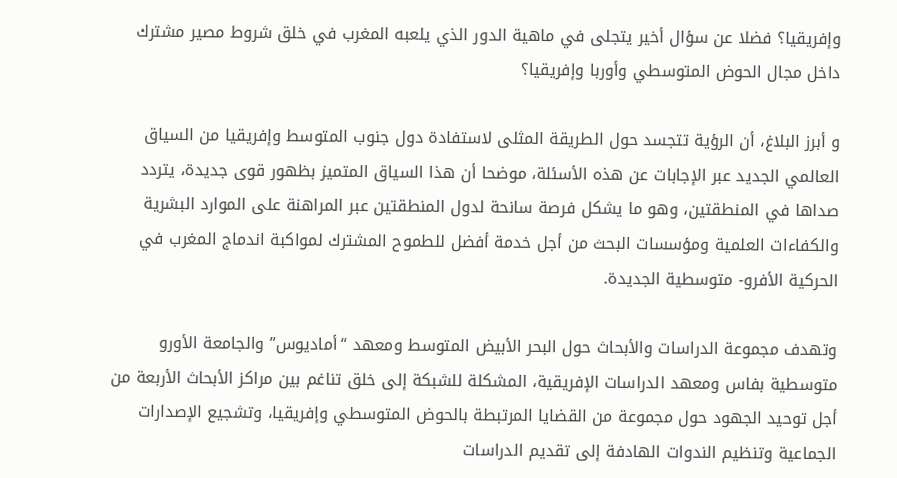وإفريقيا؟ فضلا عن سؤال أخير يتجلى في ماهية الدور الذي يلعبه المغرب في خلق شروط مصير مشترك داخل مجال الحوض المتوسطي وأوربا وإفريقيا؟

و أبرز البلاغ، أن الرؤية تتجسد حول الطريقة المثلى لاستفادة دول جنوب المتوسط وإفريقيا من السياق العالمي الجديد عبر الإجابات عن هذه الأسئلة، موضحا أن هذا السياق المتميز بظهور قوى جديدة، يتردد صداها في المنطقتين، وهو ما يشكل فرصة سانحة لدول المنطقتين عبر المراهنة على الموارد البشرية والكفاءات العلمية ومؤسسات البحث من أجل خدمة أفضل للطموح المشترك لمواكبة اندماج المغرب في الحركية الأفرو- متوسطية الجديدة.

وتهدف مجموعة الدراسات والأبحاث حول البحر الأبيض المتوسط ومعهد “أماديوس” والجامعة الأورو متوسطية بفاس ومعهد الدراسات الإفريقية، المشكلة للشبكة إلى خلق تناغم بين مراكز الأبحاث الأربعة من أجل توحيد الجهود حول مجموعة من القضايا المرتبطة بالحوض المتوسطي وإفريقيا، وتشجيع الإصدارات الجماعية وتنظيم الندوات الهادفة إلى تقديم الدراسات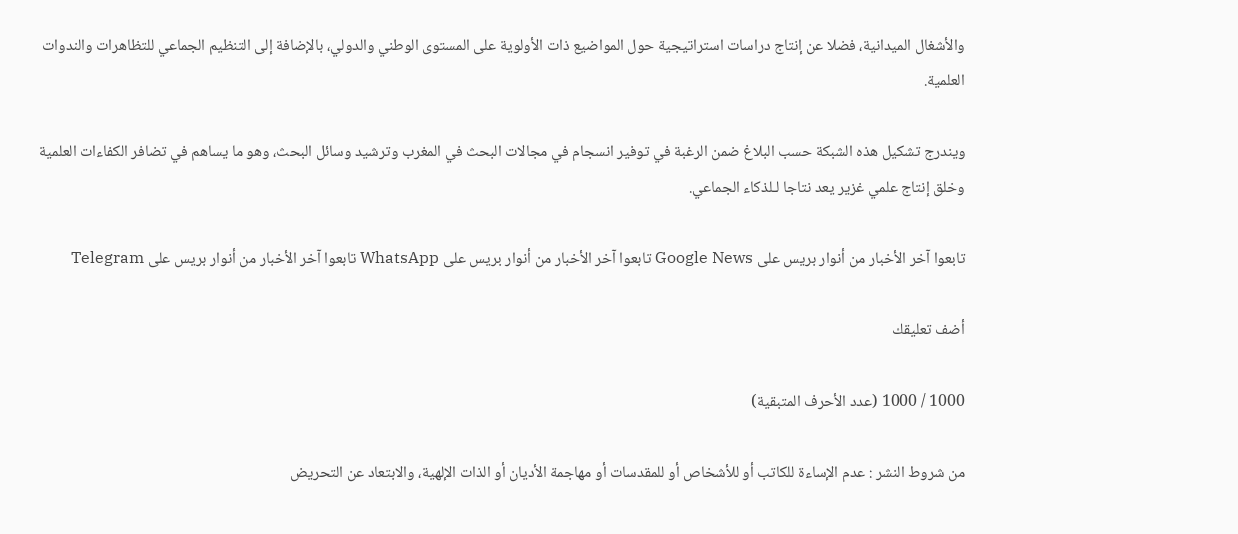والأشغال الميدانية، فضلا عن إنتاج دراسات استراتيجية حول المواضيع ذات الأولوية على المستوى الوطني والدولي، بالإضافة إلى التنظيم الجماعي للتظاهرات والندوات العلمية.

ويندرج تشكيل هذه الشبكة حسب البلاغ ضمن الرغبة في توفير انسجام في مجالات البحث في المغرب وترشيد وسائل البحث، وهو ما يساهم في تضافر الكفاءات العلمية وخلق إنتاج علمي غزير يعد نتاجا لـلذكاء الجماعي.

تابعوا آخر الأخبار من أنوار بريس على Google News تابعوا آخر الأخبار من أنوار بريس على WhatsApp تابعوا آخر الأخبار من أنوار بريس على Telegram

أضف تعليقك

1000 / 1000 (عدد الأحرف المتبقية)

من شروط النشر : عدم الإساءة للكاتب أو للأشخاص أو للمقدسات أو مهاجمة الأديان أو الذات الإلهية، والابتعاد عن التحريض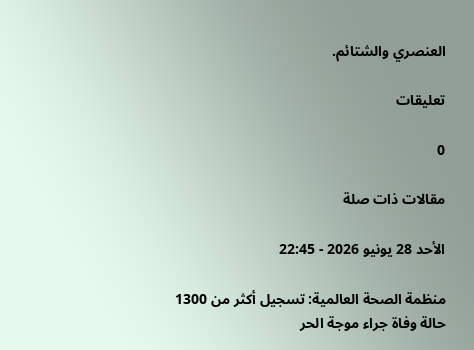العنصري والشتائم.

تعليقات

0

مقالات ذات صلة

الأحد 28 يونيو 2026 - 22:45

منظمة الصحة العالمية: تسجيل أكثر من 1300 حالة وفاة جراء موجة الحر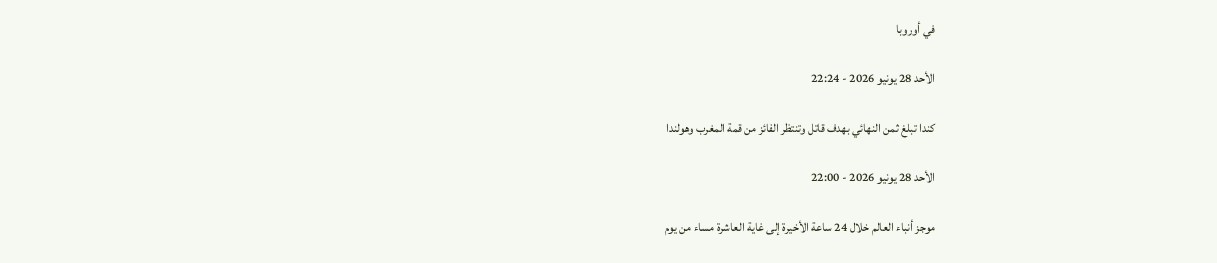في أوروبا

الأحد 28 يونيو 2026 - 22:24

كندا تبلغ ثمن النهائي بهدف قاتل وتنتظر الفائز من قمة المغرب وهولندا

الأحد 28 يونيو 2026 - 22:00

موجز أنباء العالم خلال 24 ساعة الأخيرة إلى غاية العاشرة مساء من يوم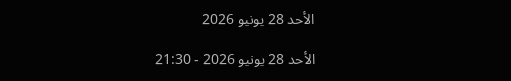الأحد 28 يونيو 2026

الأحد 28 يونيو 2026 - 21:30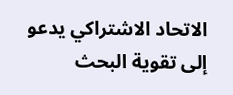الاتحاد الاشتراكي يدعو إلى تقوية البحث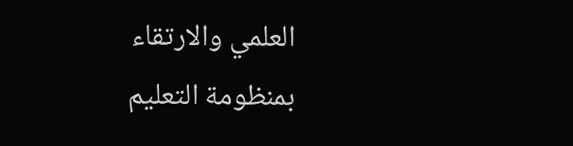العلمي والارتقاء بمنظومة التعليم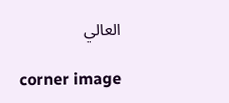العالي

corner image